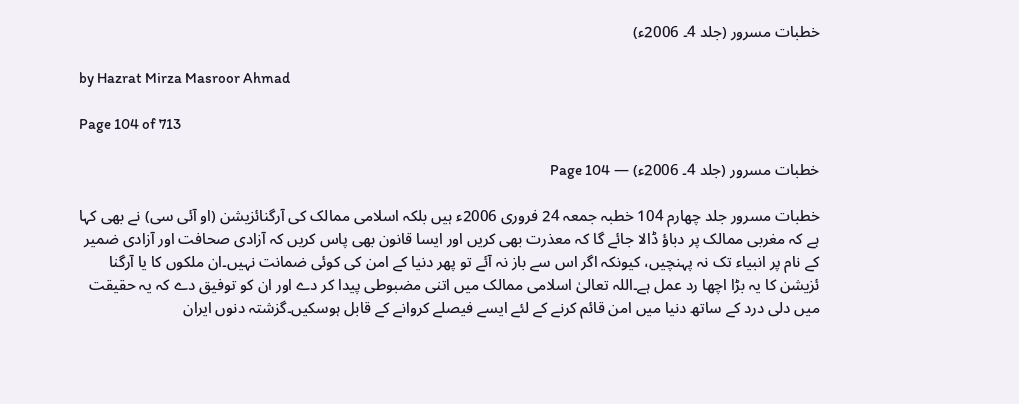خطبات مسرور (جلد 4۔ 2006ء)

by Hazrat Mirza Masroor Ahmad

Page 104 of 713

خطبات مسرور (جلد 4۔ 2006ء) — Page 104

خطبات مسرور جلد چهارم 104 خطبہ جمعہ 24 فروری 2006ء ہیں بلکہ اسلامی ممالک کی آرگنائزیشن (او آئی سی) نے بھی کہا ہے کہ مغربی ممالک پر دباؤ ڈالا جائے گا کہ معذرت بھی کریں اور ایسا قانون بھی پاس کریں کہ آزادی صحافت اور آزادی ضمیر کے نام پر انبیاء تک نہ پہنچیں، کیونکہ اگر اس سے باز نہ آئے تو پھر دنیا کے امن کی کوئی ضمانت نہیں۔ان ملکوں کا یا آرگنا ئزیشن کا یہ بڑا اچھا رد عمل ہے۔اللہ تعالیٰ اسلامی ممالک میں اتنی مضبوطی پیدا کر دے اور ان کو توفیق دے کہ یہ حقیقت میں دلی درد کے ساتھ دنیا میں امن قائم کرنے کے لئے ایسے فیصلے کروانے کے قابل ہوسکیں۔گزشتہ دنوں ایران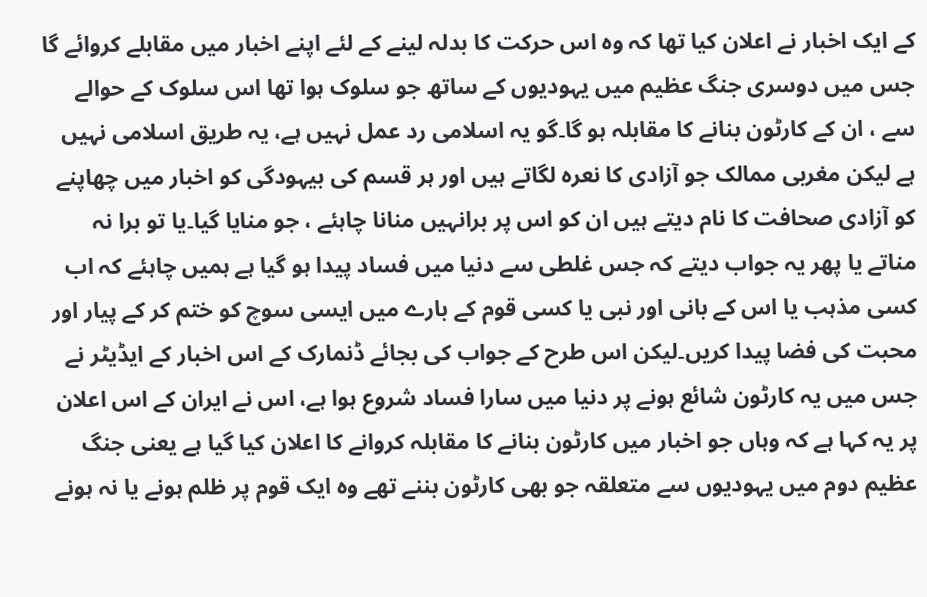کے ایک اخبار نے اعلان کیا تھا کہ وہ اس حرکت کا بدلہ لینے کے لئے اپنے اخبار میں مقابلے کروائے گا جس میں دوسری جنگ عظیم میں یہودیوں کے ساتھ جو سلوک ہوا تھا اس سلوک کے حوالے سے ، ان کے کارٹون بنانے کا مقابلہ ہو گا۔گو یہ اسلامی رد عمل نہیں ہے، یہ طریق اسلامی نہیں ہے لیکن مغربی ممالک جو آزادی کا نعرہ لگاتے ہیں اور ہر قسم کی بیہودگی کو اخبار میں چھاپنے کو آزادی صحافت کا نام دیتے ہیں ان کو اس پر برانہیں منانا چاہئے ، جو منایا گیا۔یا تو برا نہ مناتے یا پھر یہ جواب دیتے کہ جس غلطی سے دنیا میں فساد پیدا ہو گیا ہے ہمیں چاہئے کہ اب کسی مذہب یا اس کے بانی اور نبی یا کسی قوم کے بارے میں ایسی سوچ کو ختم کر کے پیار اور محبت کی فضا پیدا کریں۔لیکن اس طرح کے جواب کی بجائے ڈنمارک کے اس اخبار کے ایڈیٹر نے جس میں یہ کارٹون شائع ہونے پر دنیا میں سارا فساد شروع ہوا ہے، اس نے ایران کے اس اعلان پر یہ کہا ہے کہ وہاں جو اخبار میں کارٹون بنانے کا مقابلہ کروانے کا اعلان کیا گیا ہے یعنی جنگ عظیم دوم میں یہودیوں سے متعلقہ جو بھی کارٹون بننے تھے وہ ایک قوم پر ظلم ہونے یا نہ ہونے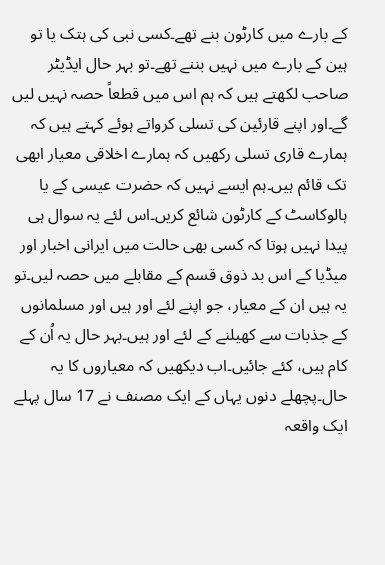کے بارے میں کارٹون بنے تھے۔کسی نبی کی ہتک یا تو ہین کے بارے میں نہیں بننے تھے۔تو بہر حال ایڈیٹر صاحب لکھتے ہیں کہ ہم اس میں قطعاً حصہ نہیں لیں گے۔اور اپنے قارئین کی تسلی کرواتے ہوئے کہتے ہیں کہ ہمارے قاری تسلی رکھیں کہ ہمارے اخلاقی معیار ابھی تک قائم ہیں۔ہم ایسے نہیں کہ حضرت عیسی کے یا ہالوکاسٹ کے کارٹون شائع کریں۔اس لئے یہ سوال ہی پیدا نہیں ہوتا کہ کسی بھی حالت میں ایرانی اخبار اور میڈیا کے اس بد ذوق قسم کے مقابلے میں حصہ لیں۔تو یہ ہیں ان کے معیار، جو اپنے لئے اور ہیں اور مسلمانوں کے جذبات سے کھیلنے کے لئے اور ہیں۔بہر حال یہ اُن کے کام ہیں، کئے جائیں۔اب دیکھیں کہ معیاروں کا یہ حال۔پچھلے دنوں یہاں کے ایک مصنف نے 17 سال پہلے ایک واقعہ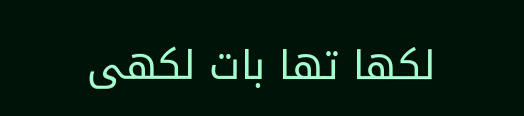لکھا تھا بات لکھی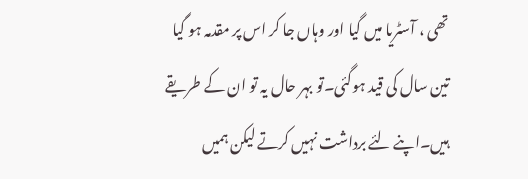تھی ، آسٹریا میں گیا اور وہاں جا کر اس پر مقدمہ ہو گیا تین سال کی قید ہوگئی۔تو بہر حال یہ تو ان کے طریقے ہیں۔اپنے لئے برداشت نہیں کرتے لیکن ہمیں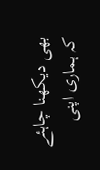بھی دیکھنا چاہئے کہ ہماری اپنی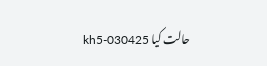حالت کیا kh5-030425